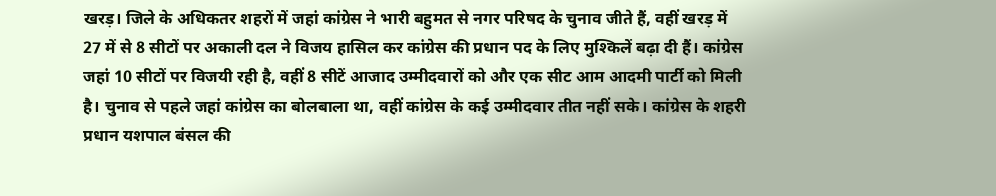खरड़। जिले के अधिकतर शहरों में जहां कांग्रेस ने भारी बहुमत से नगर परिषद के चुनाव जीते हैं, वहीं खरड़ में 27 में से 8 सीटों पर अकाली दल ने विजय हासिल कर कांग्रेस की प्रधान पद के लिए मुश्किलें बढ़ा दी हैं। कांग्रेस जहां 10 सीटों पर विजयी रही है, वहीं 8 सीटें आजाद उम्मीदवारों को और एक सीट आम आदमी पार्टी को मिली है। चुनाव से पहले जहां कांग्रेस का बोलबाला था, वहीं कांग्रेस के कई उम्मीदवार तीत नहीं सके। कांग्रेस के शहरी प्रधान यशपाल बंसल की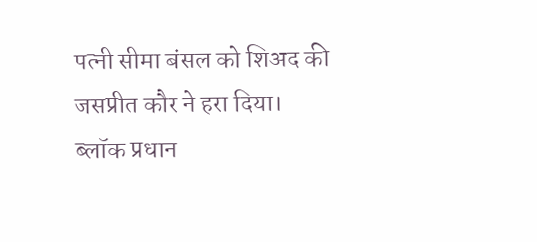पत्नी सीमा बंसल को शिअद की जसप्रीत कौर ने हरा दिया।
ब्लॉक प्रधान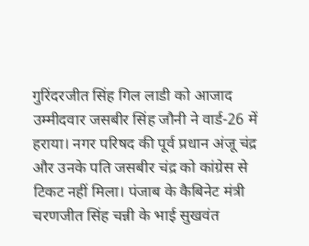गुरिंदरजीत सिंह गिल लाडी को आजाद उम्मीदवार जसबीर सिंह जौनी ने वार्ड-26 में हराया। नगर परिषद की पूर्व प्रधान अंजू चंद्र और उनके पति जसबीर चंद्र को कांग्रेस से टिकट नहीं मिला। पंजाब के कैबिनेट मंत्री चरणजीत सिंह चन्नी के भाई सुखवंत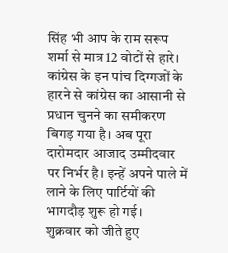सिंह भी आप के राम सरूप शर्मा से मात्र 12 वोटों से हारे। कांग्रेस के इन पांच दिग्गजों के हारने से कांग्रेस का आसानी से प्रधान चुनने का समीकरण बिगड़ गया है। अब पूरा दारोमदार आजाद उम्मीदवार पर निर्भर है। इन्हें अपने पाले में लाने के लिए पार्टियों की भागदौड़ शुरू हो गई।
शुक्रवार को जीते हुए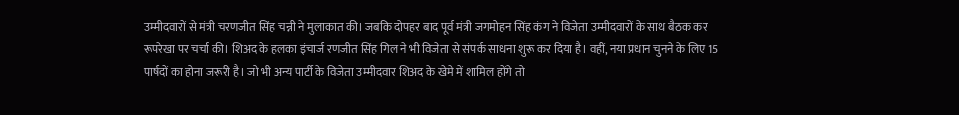उम्मीदवारों से मंत्री चरणजीत सिंह चन्नी ने मुलाकात की। जबकि दोपहर बाद पूर्व मंत्री जगमोहन सिंह कंग ने विजेता उम्मीदवारों के साथ बैठक कर रूपरेखा पर चर्चा की। शिअद के हलका इंचार्ज रणजीत सिंह गिल ने भी विजेता से संपर्क साधना शुरू कर दिया है। वहीं, नया प्रधान चुनने के लिए 15 पार्षदों का होना जरूरी है। जो भी अन्य पार्टी के विजेता उम्मीदवार शिअद के खेमे में शामिल होंगे तो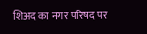शिअद का नगर परिषद पर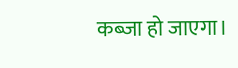कब्जा हो जाएगा।